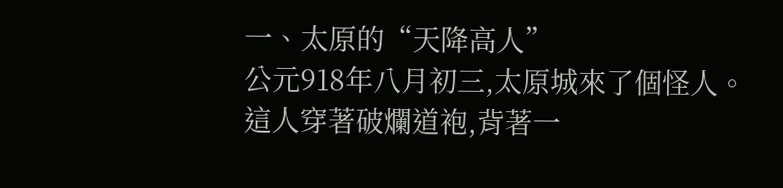一、太原的“天降高人”
公元918年八月初三,太原城來了個怪人。
這人穿著破爛道袍,背著一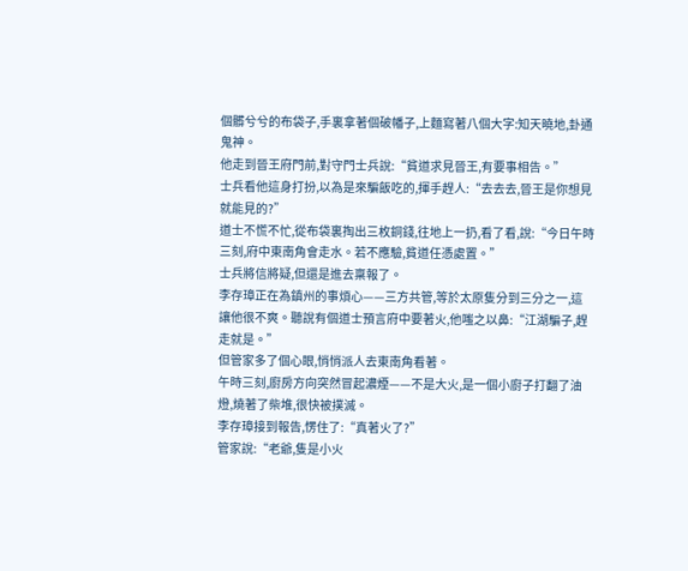個髒兮兮的布袋子,手裏拿著個破幡子,上麵寫著八個大字:知天曉地,卦通鬼神。
他走到晉王府門前,對守門士兵說:“貧道求見晉王,有要事相告。”
士兵看他這身打扮,以為是來騙飯吃的,揮手趕人:“去去去,晉王是你想見就能見的?”
道士不慌不忙,從布袋裏掏出三枚銅錢,往地上一扔,看了看,說:“今日午時三刻,府中東南角會走水。若不應驗,貧道任憑處置。”
士兵將信將疑,但還是進去稟報了。
李存璋正在為鎮州的事煩心——三方共管,等於太原隻分到三分之一,這讓他很不爽。聽說有個道士預言府中要著火,他嗤之以鼻:“江湖騙子,趕走就是。”
但管家多了個心眼,悄悄派人去東南角看著。
午時三刻,廚房方向突然冒起濃煙——不是大火,是一個小廚子打翻了油燈,燒著了柴堆,很快被撲滅。
李存璋接到報告,愣住了:“真著火了?”
管家說:“老爺,隻是小火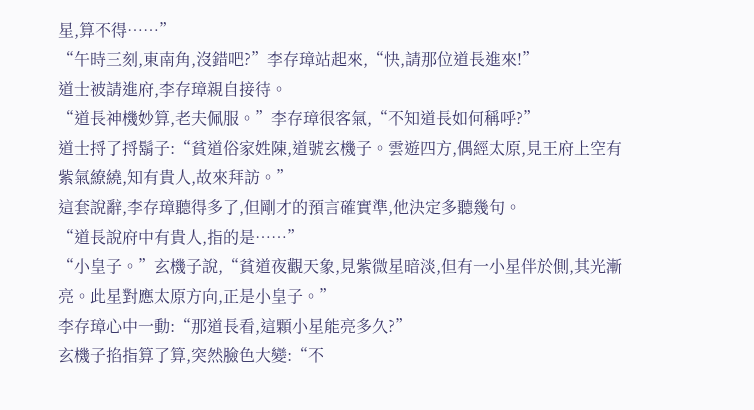星,算不得……”
“午時三刻,東南角,沒錯吧?”李存璋站起來,“快,請那位道長進來!”
道士被請進府,李存璋親自接待。
“道長神機妙算,老夫佩服。”李存璋很客氣,“不知道長如何稱呼?”
道士捋了捋鬍子:“貧道俗家姓陳,道號玄機子。雲遊四方,偶經太原,見王府上空有紫氣繚繞,知有貴人,故來拜訪。”
這套說辭,李存璋聽得多了,但剛才的預言確實準,他決定多聽幾句。
“道長說府中有貴人,指的是……”
“小皇子。”玄機子說,“貧道夜觀天象,見紫微星暗淡,但有一小星伴於側,其光漸亮。此星對應太原方向,正是小皇子。”
李存璋心中一動:“那道長看,這顆小星能亮多久?”
玄機子掐指算了算,突然臉色大變:“不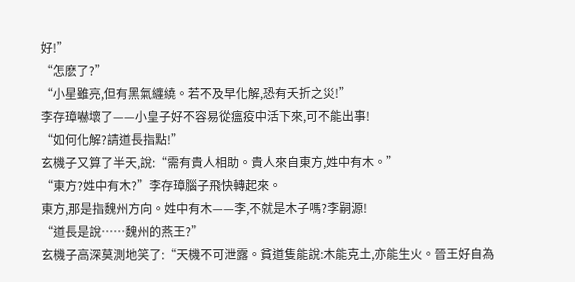好!”
“怎麽了?”
“小星雖亮,但有黑氣纏繞。若不及早化解,恐有夭折之災!”
李存璋嚇壞了——小皇子好不容易從瘟疫中活下來,可不能出事!
“如何化解?請道長指點!”
玄機子又算了半天,說:“需有貴人相助。貴人來自東方,姓中有木。”
“東方?姓中有木?”李存璋腦子飛快轉起來。
東方,那是指魏州方向。姓中有木——李,不就是木子嗎?李嗣源!
“道長是說……魏州的燕王?”
玄機子高深莫測地笑了:“天機不可泄露。貧道隻能說:木能克土,亦能生火。晉王好自為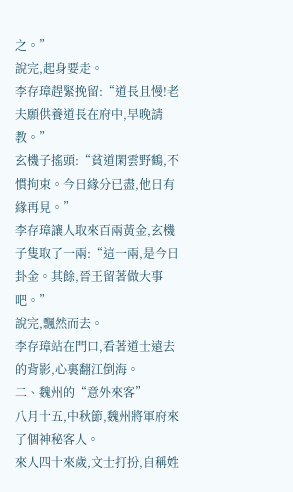之。”
說完,起身要走。
李存璋趕緊挽留:“道長且慢!老夫願供養道長在府中,早晚請教。”
玄機子搖頭:“貧道閑雲野鶴,不慣拘束。今日緣分已盡,他日有緣再見。”
李存璋讓人取來百兩黃金,玄機子隻取了一兩:“這一兩,是今日卦金。其餘,晉王留著做大事吧。”
說完,飄然而去。
李存璋站在門口,看著道士遠去的背影,心裏翻江倒海。
二、魏州的“意外來客”
八月十五,中秋節,魏州將軍府來了個神秘客人。
來人四十來歲,文士打扮,自稱姓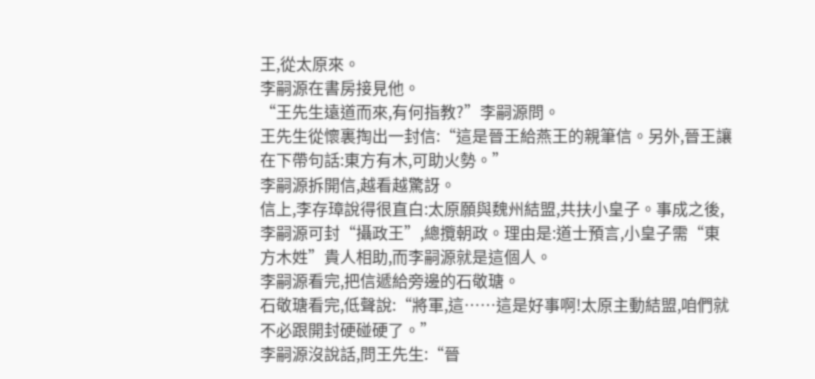王,從太原來。
李嗣源在書房接見他。
“王先生遠道而來,有何指教?”李嗣源問。
王先生從懷裏掏出一封信:“這是晉王給燕王的親筆信。另外,晉王讓在下帶句話:東方有木,可助火勢。”
李嗣源拆開信,越看越驚訝。
信上,李存璋說得很直白:太原願與魏州結盟,共扶小皇子。事成之後,李嗣源可封“攝政王”,總攬朝政。理由是:道士預言,小皇子需“東方木姓”貴人相助,而李嗣源就是這個人。
李嗣源看完,把信遞給旁邊的石敬瑭。
石敬瑭看完,低聲說:“將軍,這……這是好事啊!太原主動結盟,咱們就不必跟開封硬碰硬了。”
李嗣源沒說話,問王先生:“晉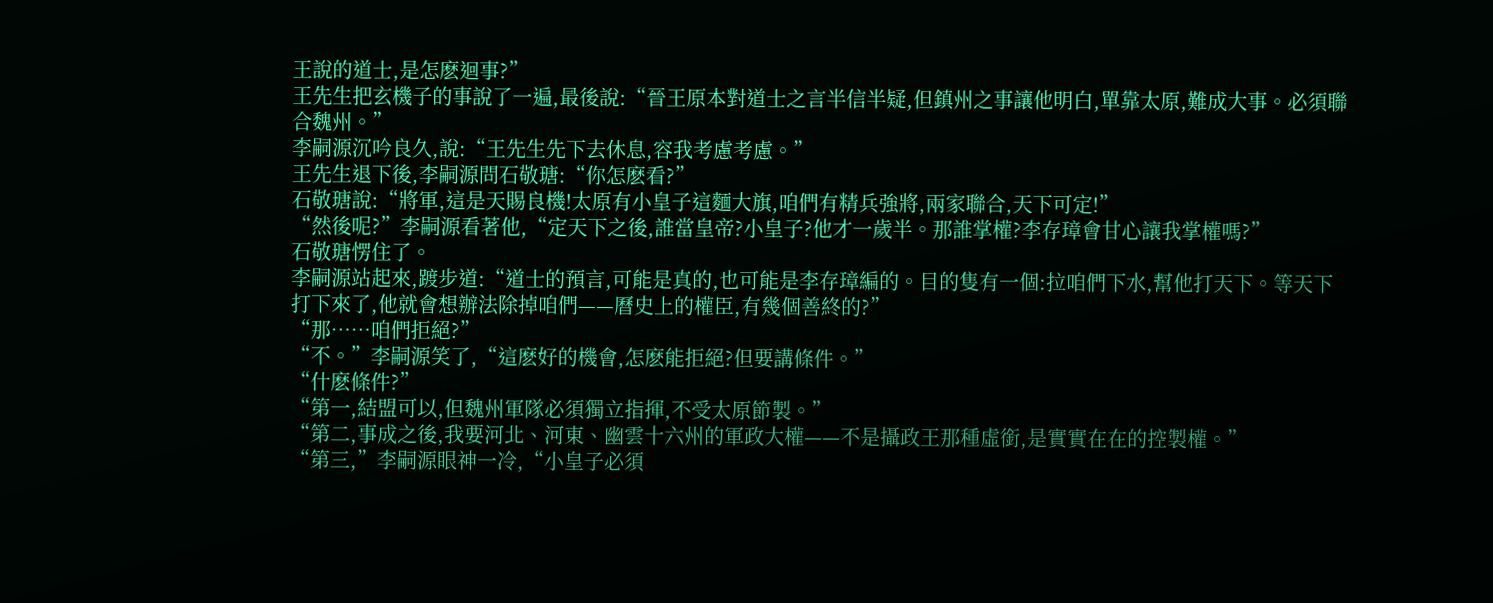王說的道士,是怎麽迴事?”
王先生把玄機子的事說了一遍,最後說:“晉王原本對道士之言半信半疑,但鎮州之事讓他明白,單靠太原,難成大事。必須聯合魏州。”
李嗣源沉吟良久,說:“王先生先下去休息,容我考慮考慮。”
王先生退下後,李嗣源問石敬瑭:“你怎麽看?”
石敬瑭說:“將軍,這是天賜良機!太原有小皇子這麵大旗,咱們有精兵強將,兩家聯合,天下可定!”
“然後呢?”李嗣源看著他,“定天下之後,誰當皇帝?小皇子?他才一歲半。那誰掌權?李存璋會甘心讓我掌權嗎?”
石敬瑭愣住了。
李嗣源站起來,踱步道:“道士的預言,可能是真的,也可能是李存璋編的。目的隻有一個:拉咱們下水,幫他打天下。等天下打下來了,他就會想辦法除掉咱們——曆史上的權臣,有幾個善終的?”
“那……咱們拒絕?”
“不。”李嗣源笑了,“這麽好的機會,怎麽能拒絕?但要講條件。”
“什麽條件?”
“第一,結盟可以,但魏州軍隊必須獨立指揮,不受太原節製。”
“第二,事成之後,我要河北、河東、幽雲十六州的軍政大權——不是攝政王那種虛銜,是實實在在的控製權。”
“第三,”李嗣源眼神一冷,“小皇子必須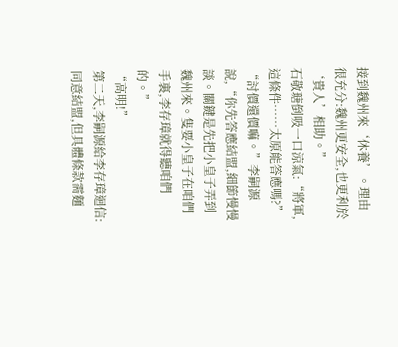接到魏州來‘休養’。理由很充分:魏州更安全,也更利於‘貴人’相助。”
石敬瑭倒吸一口涼氣:“將軍,這條件……太原能答應嗎?”
“討價還價嘛。”李嗣源說,“你先答應結盟,細節慢慢談。關鍵是先把小皇子弄到魏州來。隻要小皇子在咱們手裏,李存璋就得聽咱們的。”
“高明!”
第二天,李嗣源給李存璋迴信:同意結盟,但具體條款需麵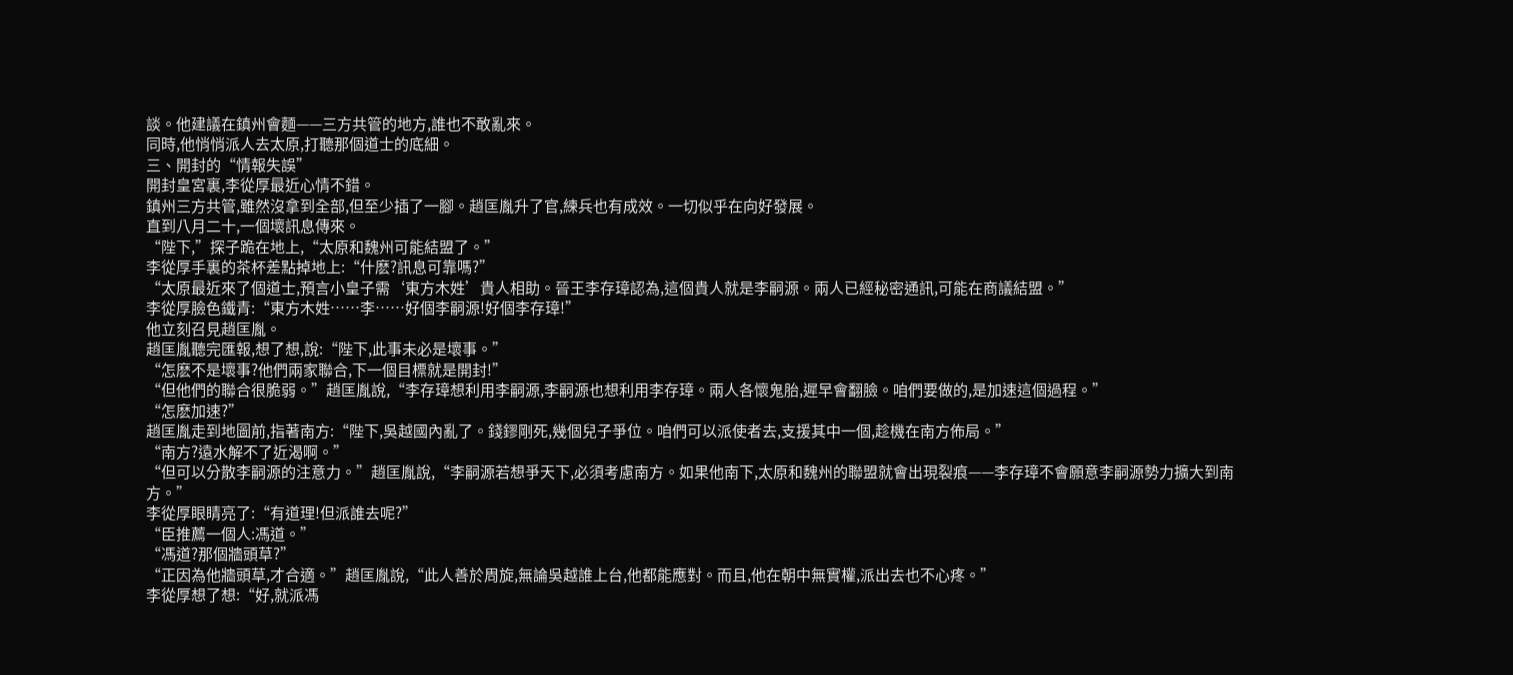談。他建議在鎮州會麵——三方共管的地方,誰也不敢亂來。
同時,他悄悄派人去太原,打聽那個道士的底細。
三、開封的“情報失誤”
開封皇宮裏,李從厚最近心情不錯。
鎮州三方共管,雖然沒拿到全部,但至少插了一腳。趙匡胤升了官,練兵也有成效。一切似乎在向好發展。
直到八月二十,一個壞訊息傳來。
“陛下,”探子跪在地上,“太原和魏州可能結盟了。”
李從厚手裏的茶杯差點掉地上:“什麽?訊息可靠嗎?”
“太原最近來了個道士,預言小皇子需‘東方木姓’貴人相助。晉王李存璋認為,這個貴人就是李嗣源。兩人已經秘密通訊,可能在商議結盟。”
李從厚臉色鐵青:“東方木姓……李……好個李嗣源!好個李存璋!”
他立刻召見趙匡胤。
趙匡胤聽完匯報,想了想,說:“陛下,此事未必是壞事。”
“怎麽不是壞事?他們兩家聯合,下一個目標就是開封!”
“但他們的聯合很脆弱。”趙匡胤說,“李存璋想利用李嗣源,李嗣源也想利用李存璋。兩人各懷鬼胎,遲早會翻臉。咱們要做的,是加速這個過程。”
“怎麽加速?”
趙匡胤走到地圖前,指著南方:“陛下,吳越國內亂了。錢鏐剛死,幾個兒子爭位。咱們可以派使者去,支援其中一個,趁機在南方佈局。”
“南方?遠水解不了近渴啊。”
“但可以分散李嗣源的注意力。”趙匡胤說,“李嗣源若想爭天下,必須考慮南方。如果他南下,太原和魏州的聯盟就會出現裂痕——李存璋不會願意李嗣源勢力擴大到南方。”
李從厚眼睛亮了:“有道理!但派誰去呢?”
“臣推薦一個人:馮道。”
“馮道?那個牆頭草?”
“正因為他牆頭草,才合適。”趙匡胤說,“此人善於周旋,無論吳越誰上台,他都能應對。而且,他在朝中無實權,派出去也不心疼。”
李從厚想了想:“好,就派馮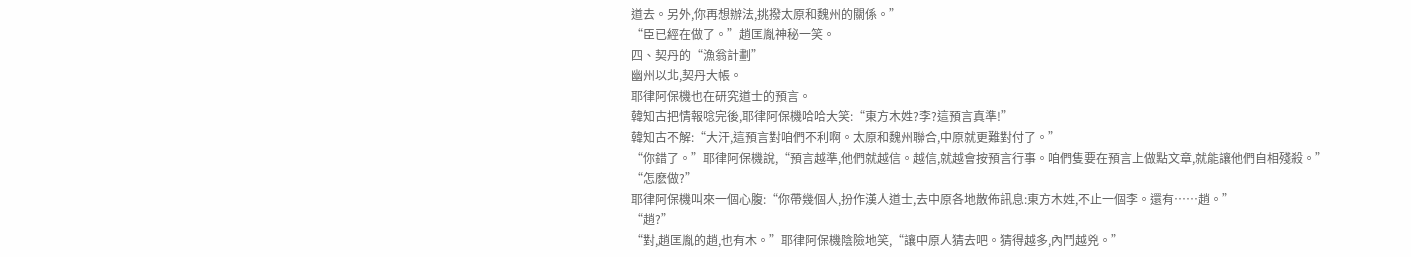道去。另外,你再想辦法,挑撥太原和魏州的關係。”
“臣已經在做了。”趙匡胤神秘一笑。
四、契丹的“漁翁計劃”
幽州以北,契丹大帳。
耶律阿保機也在研究道士的預言。
韓知古把情報唸完後,耶律阿保機哈哈大笑:“東方木姓?李?這預言真準!”
韓知古不解:“大汗,這預言對咱們不利啊。太原和魏州聯合,中原就更難對付了。”
“你錯了。”耶律阿保機說,“預言越準,他們就越信。越信,就越會按預言行事。咱們隻要在預言上做點文章,就能讓他們自相殘殺。”
“怎麽做?”
耶律阿保機叫來一個心腹:“你帶幾個人,扮作漢人道士,去中原各地散佈訊息:東方木姓,不止一個李。還有……趙。”
“趙?”
“對,趙匡胤的趙,也有木。”耶律阿保機陰險地笑,“讓中原人猜去吧。猜得越多,內鬥越兇。”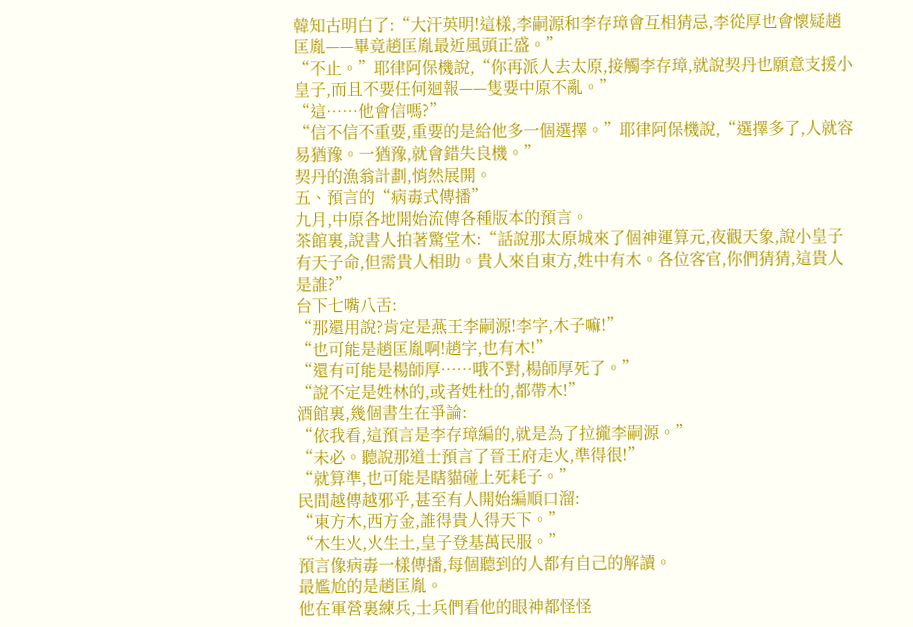韓知古明白了:“大汗英明!這樣,李嗣源和李存璋會互相猜忌,李從厚也會懷疑趙匡胤——畢竟趙匡胤最近風頭正盛。”
“不止。”耶律阿保機說,“你再派人去太原,接觸李存璋,就說契丹也願意支援小皇子,而且不要任何迴報——隻要中原不亂。”
“這……他會信嗎?”
“信不信不重要,重要的是給他多一個選擇。”耶律阿保機說,“選擇多了,人就容易猶豫。一猶豫,就會錯失良機。”
契丹的漁翁計劃,悄然展開。
五、預言的“病毒式傳播”
九月,中原各地開始流傳各種版本的預言。
茶館裏,說書人拍著驚堂木:“話說那太原城來了個神運算元,夜觀天象,說小皇子有天子命,但需貴人相助。貴人來自東方,姓中有木。各位客官,你們猜猜,這貴人是誰?”
台下七嘴八舌:
“那還用說?肯定是燕王李嗣源!李字,木子嘛!”
“也可能是趙匡胤啊!趙字,也有木!”
“還有可能是楊師厚……哦不對,楊師厚死了。”
“說不定是姓林的,或者姓杜的,都帶木!”
酒館裏,幾個書生在爭論:
“依我看,這預言是李存璋編的,就是為了拉攏李嗣源。”
“未必。聽說那道士預言了晉王府走火,準得很!”
“就算準,也可能是瞎貓碰上死耗子。”
民間越傳越邪乎,甚至有人開始編順口溜:
“東方木,西方金,誰得貴人得天下。”
“木生火,火生土,皇子登基萬民服。”
預言像病毒一樣傳播,每個聽到的人都有自己的解讀。
最尷尬的是趙匡胤。
他在軍營裏練兵,士兵們看他的眼神都怪怪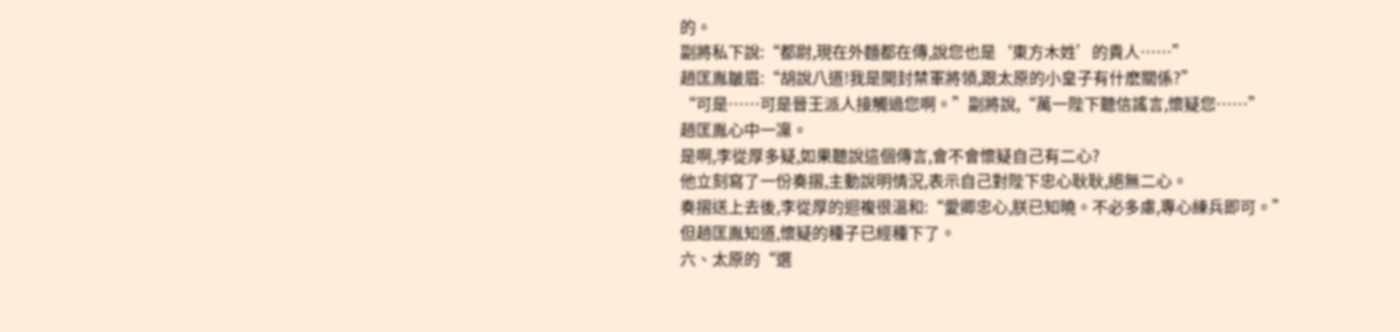的。
副將私下說:“都尉,現在外麵都在傳,說您也是‘東方木姓’的貴人……”
趙匡胤皺眉:“胡說八道!我是開封禁軍將領,跟太原的小皇子有什麽關係?”
“可是……可是晉王派人接觸過您啊。”副將說,“萬一陛下聽信謠言,懷疑您……”
趙匡胤心中一凜。
是啊,李從厚多疑,如果聽說這個傳言,會不會懷疑自己有二心?
他立刻寫了一份奏摺,主動說明情況,表示自己對陛下忠心耿耿,絕無二心。
奏摺送上去後,李從厚的迴複很溫和:“愛卿忠心,朕已知曉。不必多慮,專心練兵即可。”
但趙匡胤知道,懷疑的種子已經種下了。
六、太原的“選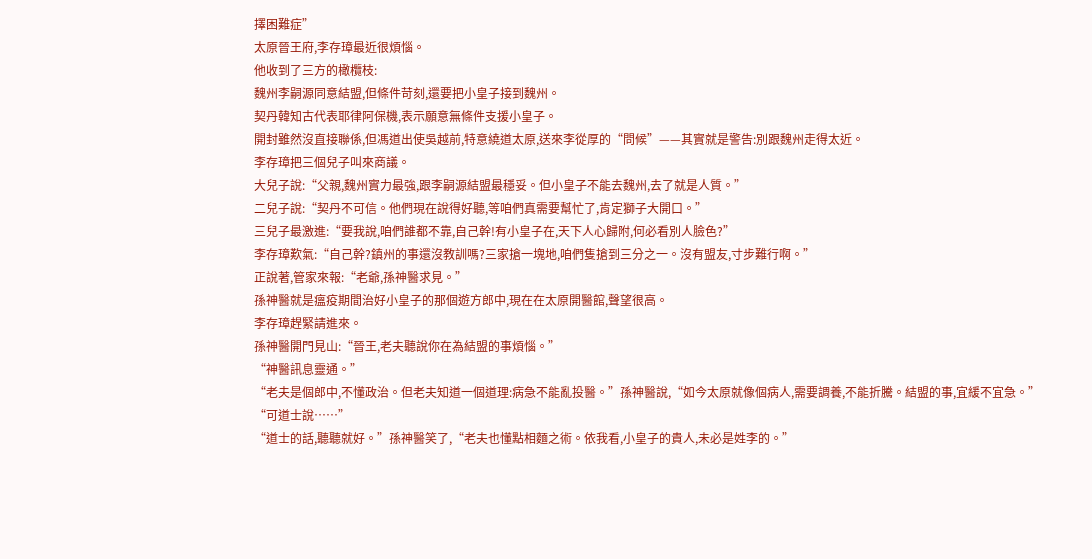擇困難症”
太原晉王府,李存璋最近很煩惱。
他收到了三方的橄欖枝:
魏州李嗣源同意結盟,但條件苛刻,還要把小皇子接到魏州。
契丹韓知古代表耶律阿保機,表示願意無條件支援小皇子。
開封雖然沒直接聯係,但馮道出使吳越前,特意繞道太原,送來李從厚的“問候”——其實就是警告:別跟魏州走得太近。
李存璋把三個兒子叫來商議。
大兒子說:“父親,魏州實力最強,跟李嗣源結盟最穩妥。但小皇子不能去魏州,去了就是人質。”
二兒子說:“契丹不可信。他們現在說得好聽,等咱們真需要幫忙了,肯定獅子大開口。”
三兒子最激進:“要我說,咱們誰都不靠,自己幹!有小皇子在,天下人心歸附,何必看別人臉色?”
李存璋歎氣:“自己幹?鎮州的事還沒教訓嗎?三家搶一塊地,咱們隻搶到三分之一。沒有盟友,寸步難行啊。”
正說著,管家來報:“老爺,孫神醫求見。”
孫神醫就是瘟疫期間治好小皇子的那個遊方郎中,現在在太原開醫館,聲望很高。
李存璋趕緊請進來。
孫神醫開門見山:“晉王,老夫聽說你在為結盟的事煩惱。”
“神醫訊息靈通。”
“老夫是個郎中,不懂政治。但老夫知道一個道理:病急不能亂投醫。”孫神醫說,“如今太原就像個病人,需要調養,不能折騰。結盟的事,宜緩不宜急。”
“可道士說……”
“道士的話,聽聽就好。”孫神醫笑了,“老夫也懂點相麵之術。依我看,小皇子的貴人,未必是姓李的。”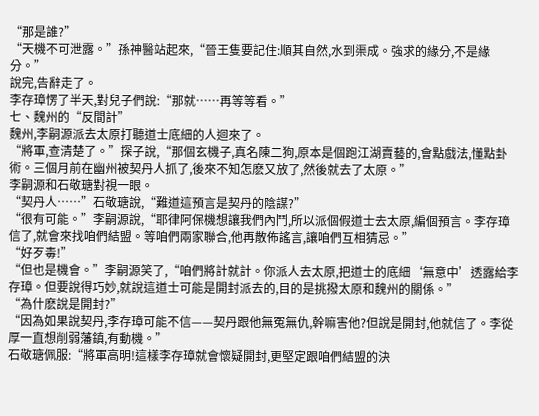“那是誰?”
“天機不可泄露。”孫神醫站起來,“晉王隻要記住:順其自然,水到渠成。強求的緣分,不是緣分。”
說完,告辭走了。
李存璋愣了半天,對兒子們說:“那就……再等等看。”
七、魏州的“反間計”
魏州,李嗣源派去太原打聽道士底細的人迴來了。
“將軍,查清楚了。”探子說,“那個玄機子,真名陳二狗,原本是個跑江湖賣藝的,會點戲法,懂點卦術。三個月前在幽州被契丹人抓了,後來不知怎麽又放了,然後就去了太原。”
李嗣源和石敬瑭對視一眼。
“契丹人……”石敬瑭說,“難道這預言是契丹的陰謀?”
“很有可能。”李嗣源說,“耶律阿保機想讓我們內鬥,所以派個假道士去太原,編個預言。李存璋信了,就會來找咱們結盟。等咱們兩家聯合,他再散佈謠言,讓咱們互相猜忌。”
“好歹毒!”
“但也是機會。”李嗣源笑了,“咱們將計就計。你派人去太原,把道士的底細‘無意中’透露給李存璋。但要說得巧妙,就說這道士可能是開封派去的,目的是挑撥太原和魏州的關係。”
“為什麽說是開封?”
“因為如果說契丹,李存璋可能不信——契丹跟他無冤無仇,幹嘛害他?但說是開封,他就信了。李從厚一直想削弱藩鎮,有動機。”
石敬瑭佩服:“將軍高明!這樣李存璋就會懷疑開封,更堅定跟咱們結盟的決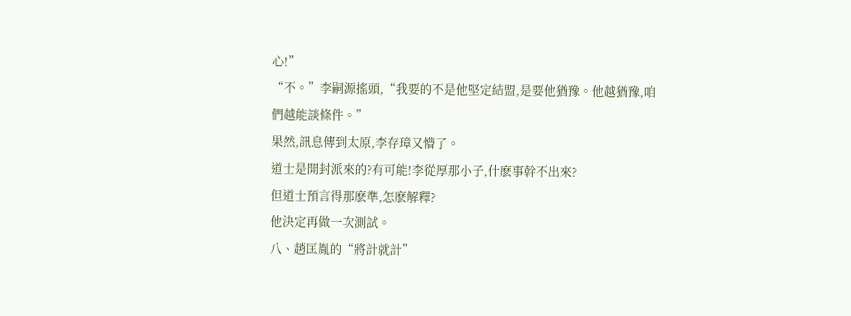心!”
“不。”李嗣源搖頭,“我要的不是他堅定結盟,是要他猶豫。他越猶豫,咱們越能談條件。”
果然,訊息傳到太原,李存璋又懵了。
道士是開封派來的?有可能!李從厚那小子,什麽事幹不出來?
但道士預言得那麽準,怎麽解釋?
他決定再做一次測試。
八、趙匡胤的“將計就計”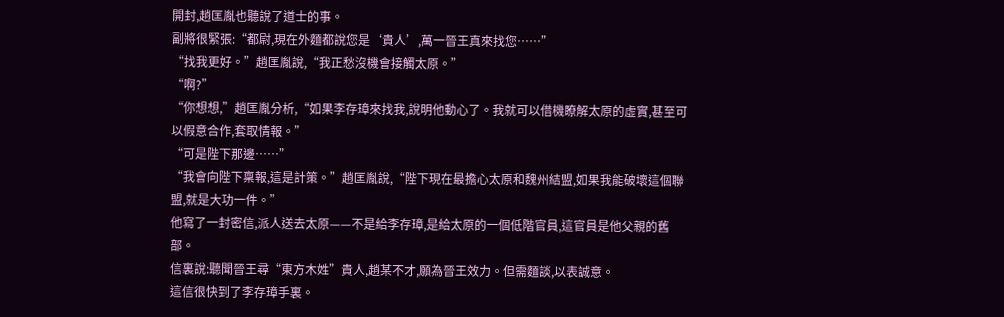開封,趙匡胤也聽說了道士的事。
副將很緊張:“都尉,現在外麵都說您是‘貴人’,萬一晉王真來找您……”
“找我更好。”趙匡胤說,“我正愁沒機會接觸太原。”
“啊?”
“你想想,”趙匡胤分析,“如果李存璋來找我,說明他動心了。我就可以借機瞭解太原的虛實,甚至可以假意合作,套取情報。”
“可是陛下那邊……”
“我會向陛下稟報,這是計策。”趙匡胤說,“陛下現在最擔心太原和魏州結盟,如果我能破壞這個聯盟,就是大功一件。”
他寫了一封密信,派人送去太原——不是給李存璋,是給太原的一個低階官員,這官員是他父親的舊部。
信裏說:聽聞晉王尋“東方木姓”貴人,趙某不才,願為晉王效力。但需麵談,以表誠意。
這信很快到了李存璋手裏。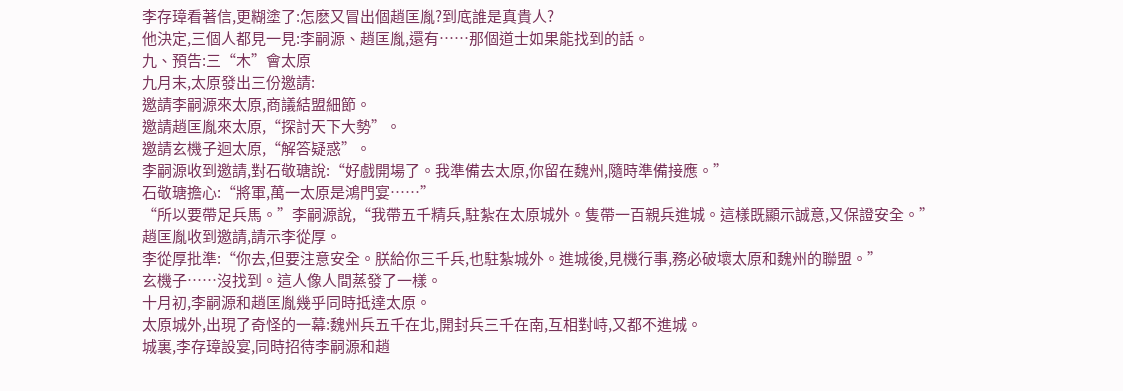李存璋看著信,更糊塗了:怎麽又冒出個趙匡胤?到底誰是真貴人?
他決定,三個人都見一見:李嗣源、趙匡胤,還有……那個道士如果能找到的話。
九、預告:三“木”會太原
九月末,太原發出三份邀請:
邀請李嗣源來太原,商議結盟細節。
邀請趙匡胤來太原,“探討天下大勢”。
邀請玄機子迴太原,“解答疑惑”。
李嗣源收到邀請,對石敬瑭說:“好戲開場了。我準備去太原,你留在魏州,隨時準備接應。”
石敬瑭擔心:“將軍,萬一太原是鴻門宴……”
“所以要帶足兵馬。”李嗣源說,“我帶五千精兵,駐紮在太原城外。隻帶一百親兵進城。這樣既顯示誠意,又保證安全。”
趙匡胤收到邀請,請示李從厚。
李從厚批準:“你去,但要注意安全。朕給你三千兵,也駐紮城外。進城後,見機行事,務必破壞太原和魏州的聯盟。”
玄機子……沒找到。這人像人間蒸發了一樣。
十月初,李嗣源和趙匡胤幾乎同時抵達太原。
太原城外,出現了奇怪的一幕:魏州兵五千在北,開封兵三千在南,互相對峙,又都不進城。
城裏,李存璋設宴,同時招待李嗣源和趙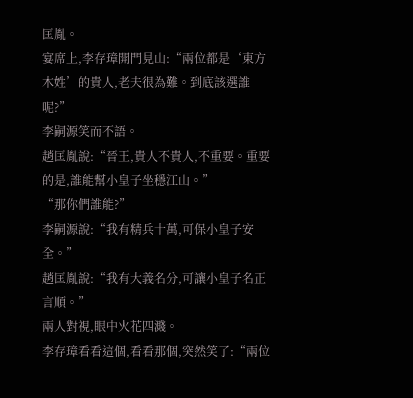匡胤。
宴席上,李存璋開門見山:“兩位都是‘東方木姓’的貴人,老夫很為難。到底該選誰呢?”
李嗣源笑而不語。
趙匡胤說:“晉王,貴人不貴人,不重要。重要的是,誰能幫小皇子坐穩江山。”
“那你們誰能?”
李嗣源說:“我有精兵十萬,可保小皇子安全。”
趙匡胤說:“我有大義名分,可讓小皇子名正言順。”
兩人對視,眼中火花四濺。
李存璋看看這個,看看那個,突然笑了:“兩位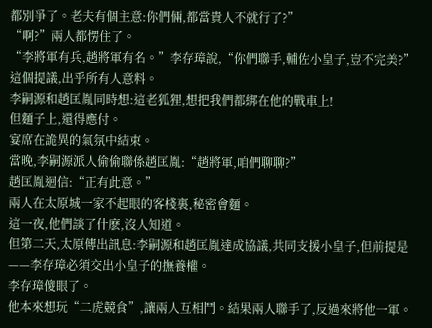都別爭了。老夫有個主意:你們倆,都當貴人不就行了?”
“啊?”兩人都愣住了。
“李將軍有兵,趙將軍有名。”李存璋說,“你們聯手,輔佐小皇子,豈不完美?”
這個提議,出乎所有人意料。
李嗣源和趙匡胤同時想:這老狐狸,想把我們都綁在他的戰車上!
但麵子上,還得應付。
宴席在詭異的氣氛中結束。
當晚,李嗣源派人偷偷聯係趙匡胤:“趙將軍,咱們聊聊?”
趙匡胤迴信:“正有此意。”
兩人在太原城一家不起眼的客棧裏,秘密會麵。
這一夜,他們談了什麽,沒人知道。
但第二天,太原傳出訊息:李嗣源和趙匡胤達成協議,共同支援小皇子,但前提是——李存璋必須交出小皇子的撫養權。
李存璋傻眼了。
他本來想玩“二虎競食”,讓兩人互相鬥。結果兩人聯手了,反過來將他一軍。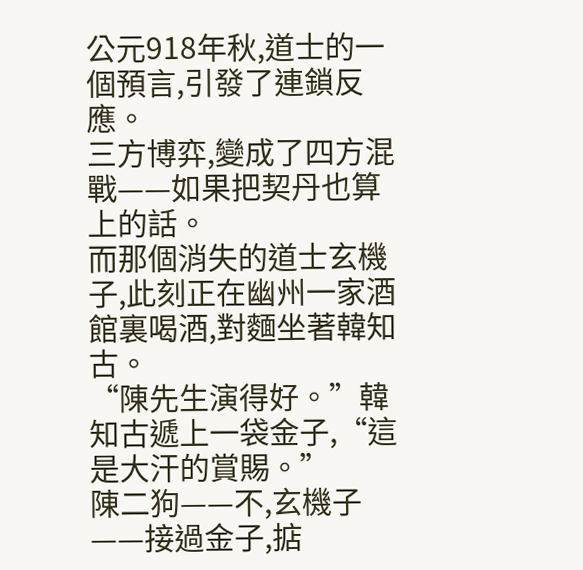公元918年秋,道士的一個預言,引發了連鎖反應。
三方博弈,變成了四方混戰——如果把契丹也算上的話。
而那個消失的道士玄機子,此刻正在幽州一家酒館裏喝酒,對麵坐著韓知古。
“陳先生演得好。”韓知古遞上一袋金子,“這是大汗的賞賜。”
陳二狗——不,玄機子——接過金子,掂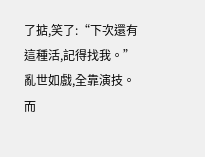了掂,笑了:“下次還有這種活,記得找我。”
亂世如戲,全靠演技。
而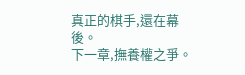真正的棋手,還在幕後。
下一章,撫養權之爭。